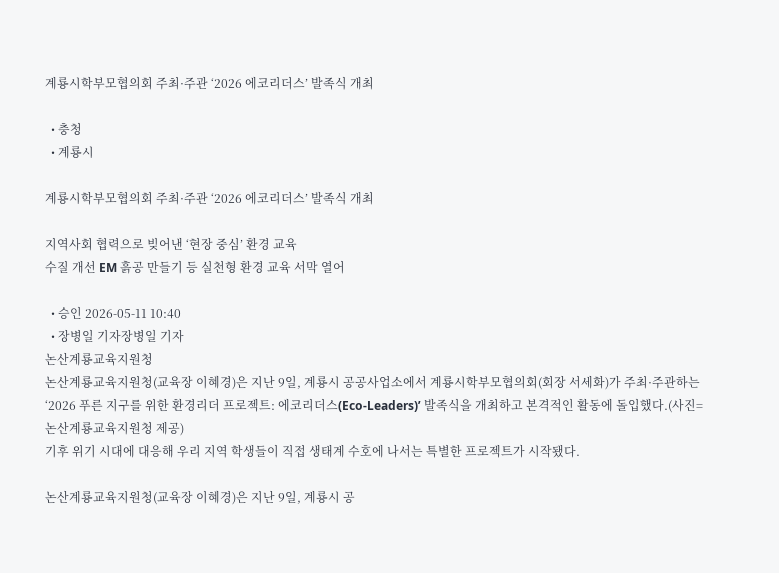계룡시학부모협의회 주최·주관 ‘2026 에코리더스’ 발족식 개최

  • 충청
  • 계룡시

계룡시학부모협의회 주최·주관 ‘2026 에코리더스’ 발족식 개최

지역사회 협력으로 빚어낸 ‘현장 중심’ 환경 교육
수질 개선 EM 흙공 만들기 등 실천형 환경 교육 서막 열어

  • 승인 2026-05-11 10:40
  • 장병일 기자장병일 기자
논산계룡교육지원청
논산계룡교육지원청(교육장 이혜경)은 지난 9일, 계룡시 공공사업소에서 계룡시학부모협의회(회장 서세화)가 주최·주관하는 ‘2026 푸른 지구를 위한 환경리더 프로젝트: 에코리더스(Eco-Leaders)’ 발족식을 개최하고 본격적인 활동에 돌입했다.(사진=논산계룡교육지원청 제공)
기후 위기 시대에 대응해 우리 지역 학생들이 직접 생태계 수호에 나서는 특별한 프로젝트가 시작됐다.

논산계룡교육지원청(교육장 이혜경)은 지난 9일, 계룡시 공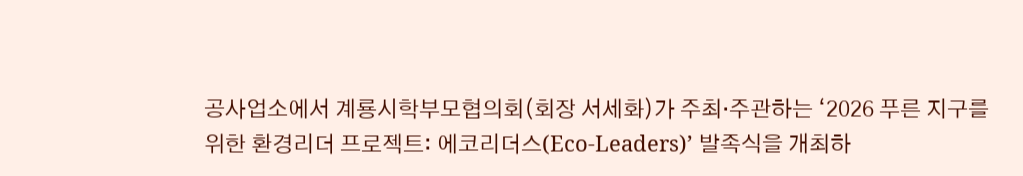공사업소에서 계룡시학부모협의회(회장 서세화)가 주최·주관하는 ‘2026 푸른 지구를 위한 환경리더 프로젝트: 에코리더스(Eco-Leaders)’ 발족식을 개최하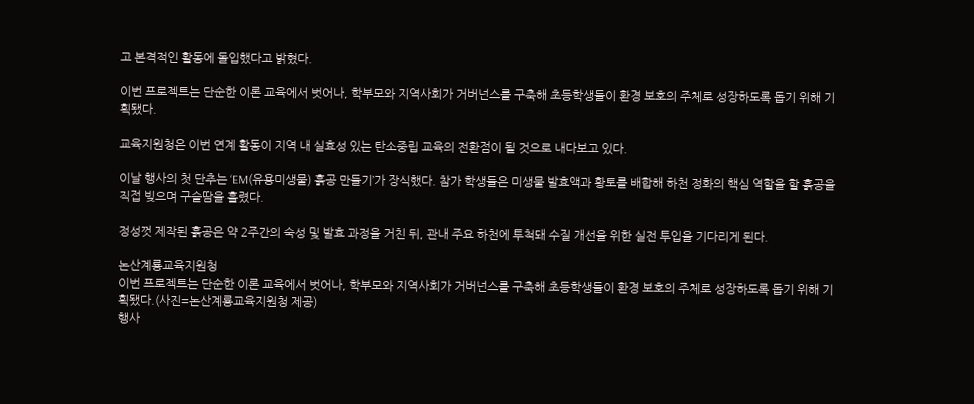고 본격적인 활동에 돌입했다고 밝혔다.

이번 프로젝트는 단순한 이론 교육에서 벗어나, 학부모와 지역사회가 거버넌스를 구축해 초등학생들이 환경 보호의 주체로 성장하도록 돕기 위해 기획됐다.

교육지원청은 이번 연계 활동이 지역 내 실효성 있는 탄소중립 교육의 전환점이 될 것으로 내다보고 있다.

이날 행사의 첫 단추는 ‘EM(유용미생물) 흙공 만들기’가 장식했다. 참가 학생들은 미생물 발효액과 황토를 배합해 하천 정화의 핵심 역할을 할 흙공을 직접 빚으며 구슬땀을 흘렸다.

정성껏 제작된 흙공은 약 2주간의 숙성 및 발효 과정을 거친 뒤, 관내 주요 하천에 투척돼 수질 개선을 위한 실전 투입을 기다리게 된다.

논산계룡교육지원청
이번 프로젝트는 단순한 이론 교육에서 벗어나, 학부모와 지역사회가 거버넌스를 구축해 초등학생들이 환경 보호의 주체로 성장하도록 돕기 위해 기획됐다.(사진=논산계룡교육지원청 제공)
행사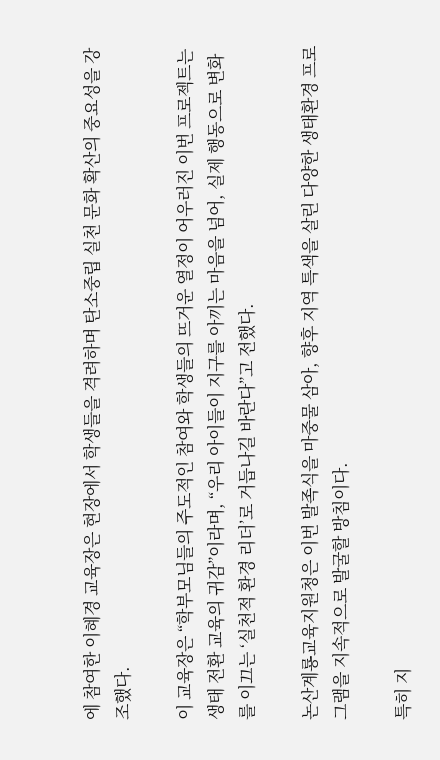에 참여한 이혜경 교육장은 현장에서 학생들을 격려하며 탄소중립 실천 문화 확산의 중요성을 강조했다.

이 교육장은 “학부모님들의 주도적인 참여와 학생들의 뜨거운 열정이 어우러진 이번 프로젝트는 생태 전환 교육의 귀감”이라며, “우리 아이들이 지구를 아끼는 마음을 넘어, 실제 행동으로 변화를 이끄는 ‘실천적 환경 리더’로 거듭나길 바란다”고 전했다.

논산계룡교육지원청은 이번 발족식을 마중물 삼아, 향후 지역 특색을 살린 다양한 생태환경 프로그램을 지속적으로 발굴할 방침이다.

특히 지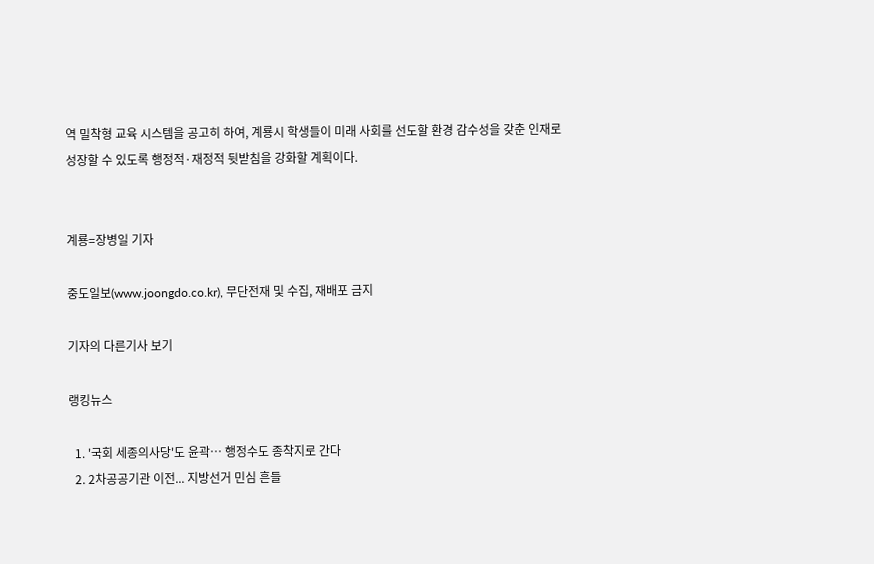역 밀착형 교육 시스템을 공고히 하여, 계룡시 학생들이 미래 사회를 선도할 환경 감수성을 갖춘 인재로 성장할 수 있도록 행정적·재정적 뒷받침을 강화할 계획이다.


계룡=장병일 기자

중도일보(www.joongdo.co.kr), 무단전재 및 수집, 재배포 금지

기자의 다른기사 보기

랭킹뉴스

  1. '국회 세종의사당'도 윤곽… 행정수도 종착지로 간다
  2. 2차공공기관 이전... 지방선거 민심 흔들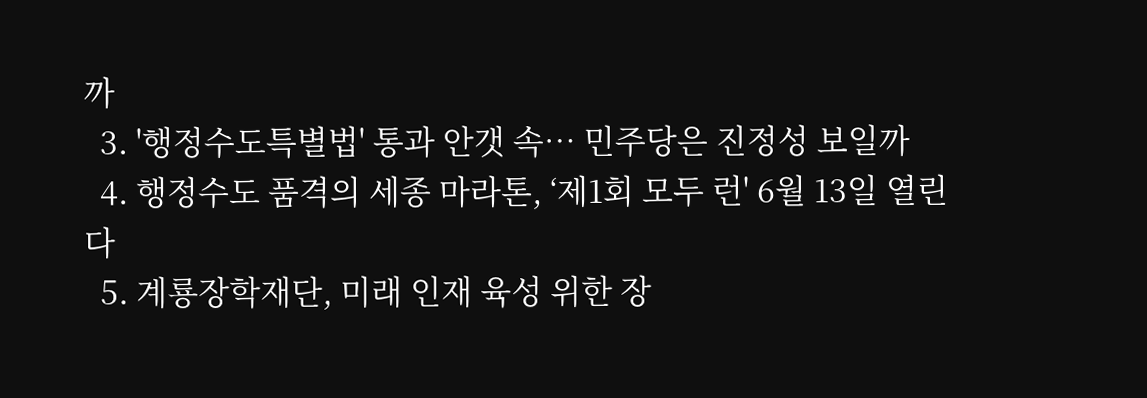까
  3. '행정수도특별법' 통과 안갯 속… 민주당은 진정성 보일까
  4. 행정수도 품격의 세종 마라톤, ‘제1회 모두 런' 6월 13일 열린다
  5. 계룡장학재단, 미래 인재 육성 위한 장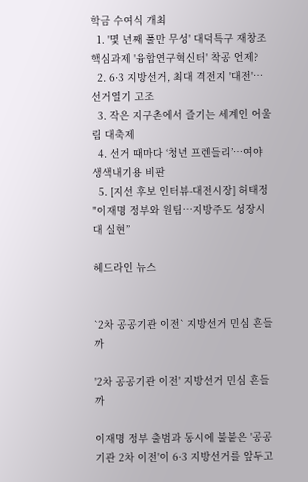학금 수여식 개최
  1. '몇 년째 풀만 무성' 대덕특구 재창조 핵심과제 '융합연구혁신터' 착공 언제?
  2. 6·3 지방선거, 최대 격전지 '대전'… 선거열기 고조
  3. 작은 지구촌에서 즐기는 세계인 어울림 대축제
  4. 선거 때마다 ‘청년 프렌들리’…여야 생색내기용 비판
  5. [지선 후보 인터뷰-대전시장] 허태정 "이재명 정부와 원팀…지방주도 성장시대 실현”

헤드라인 뉴스


`2차 공공기관 이전` 지방선거 민심 흔들까

'2차 공공기관 이전' 지방선거 민심 흔들까

이재명 정부 출범과 동시에 불붙은 '공공기관 2차 이전'이 6·3 지방선거를 앞두고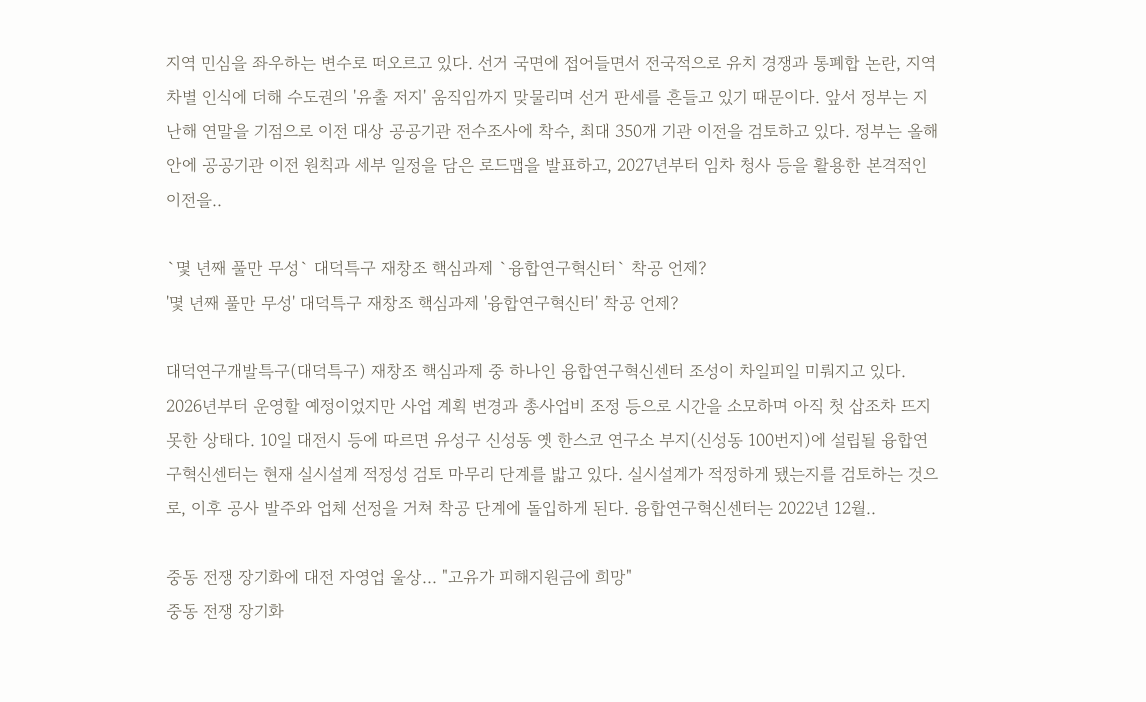지역 민심을 좌우하는 변수로 떠오르고 있다. 선거 국면에 접어들면서 전국적으로 유치 경쟁과 통폐합 논란, 지역 차별 인식에 더해 수도권의 '유출 저지' 움직임까지 맞물리며 선거 판세를 흔들고 있기 때문이다. 앞서 정부는 지난해 연말을 기점으로 이전 대상 공공기관 전수조사에 착수, 최대 350개 기관 이전을 검토하고 있다. 정부는 올해 안에 공공기관 이전 원칙과 세부 일정을 담은 로드맵을 발표하고, 2027년부터 임차 청사 등을 활용한 본격적인 이전을..

`몇 년째 풀만 무성` 대덕특구 재창조 핵심과제 `융합연구혁신터` 착공 언제?
'몇 년째 풀만 무성' 대덕특구 재창조 핵심과제 '융합연구혁신터' 착공 언제?

대덕연구개발특구(대덕특구) 재창조 핵심과제 중 하나인 융합연구혁신센터 조성이 차일피일 미뤄지고 있다. 2026년부터 운영할 예정이었지만 사업 계획 변경과 총사업비 조정 등으로 시간을 소모하며 아직 첫 삽조차 뜨지 못한 상태다. 10일 대전시 등에 따르면 유성구 신성동 옛 한스코 연구소 부지(신성동 100번지)에 설립될 융합연구혁신센터는 현재 실시설계 적정성 검토 마무리 단계를 밟고 있다. 실시설계가 적정하게 됐는지를 검토하는 것으로, 이후 공사 발주와 업체 선정을 거쳐 착공 단계에 돌입하게 된다. 융합연구혁신센터는 2022년 12월..

중동 전쟁 장기화에 대전 자영업 울상... "고유가 피해지원금에 희망"
중동 전쟁 장기화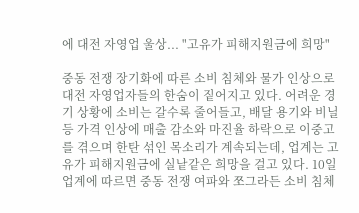에 대전 자영업 울상... "고유가 피해지원금에 희망"

중동 전쟁 장기화에 따른 소비 침체와 물가 인상으로 대전 자영업자들의 한숨이 짙어지고 있다. 어려운 경기 상황에 소비는 갈수록 줄어들고, 배달 용기와 비닐 등 가격 인상에 매출 감소와 마진율 하락으로 이중고를 겪으며 한탄 섞인 목소리가 계속되는데, 업계는 고유가 피해지원금에 실낱같은 희망을 걸고 있다. 10일 업계에 따르면 중동 전쟁 여파와 쪼그라든 소비 침체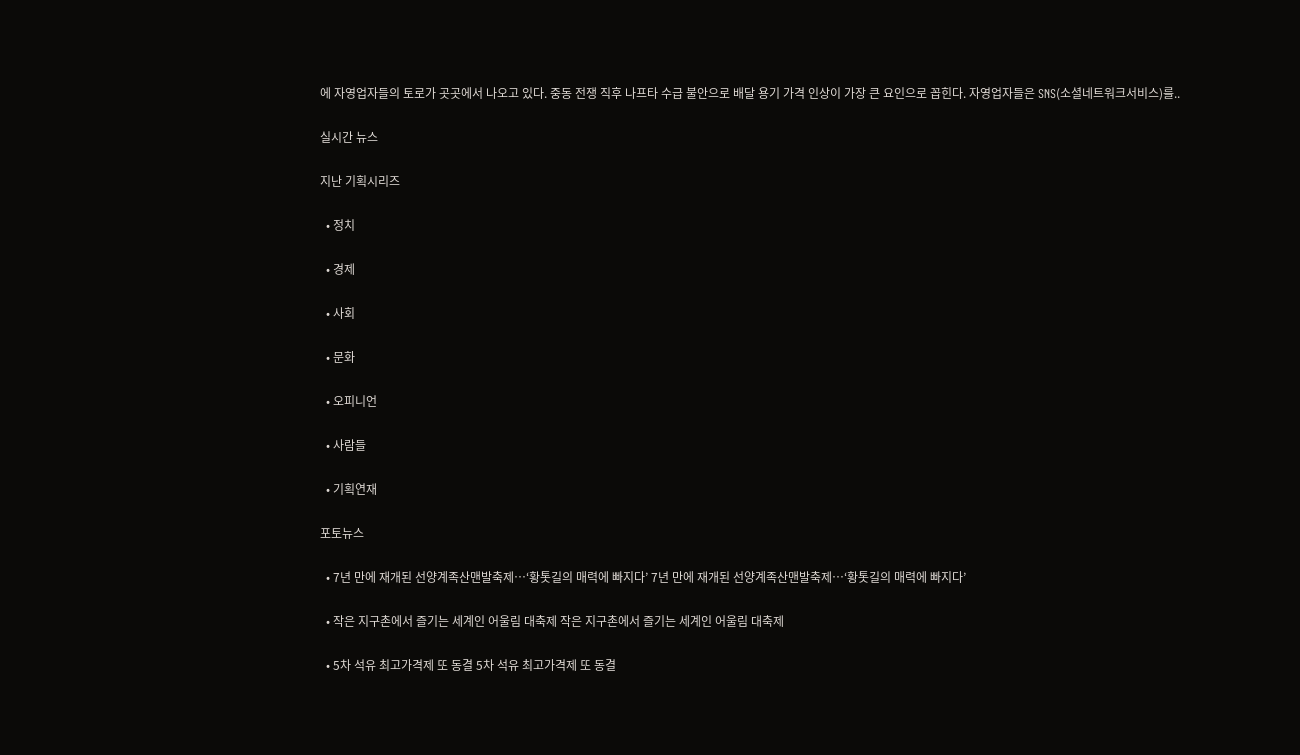에 자영업자들의 토로가 곳곳에서 나오고 있다. 중동 전쟁 직후 나프타 수급 불안으로 배달 용기 가격 인상이 가장 큰 요인으로 꼽힌다. 자영업자들은 SNS(소셜네트워크서비스)를..

실시간 뉴스

지난 기획시리즈

  • 정치

  • 경제

  • 사회

  • 문화

  • 오피니언

  • 사람들

  • 기획연재

포토뉴스

  • 7년 만에 재개된 선양계족산맨발축제…‘황톳길의 매력에 빠지다’ 7년 만에 재개된 선양계족산맨발축제…‘황톳길의 매력에 빠지다’

  • 작은 지구촌에서 즐기는 세계인 어울림 대축제 작은 지구촌에서 즐기는 세계인 어울림 대축제

  • 5차 석유 최고가격제 또 동결 5차 석유 최고가격제 또 동결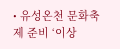• 유성온천 문화축제 준비 ‘이상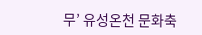무’ 유성온천 문화축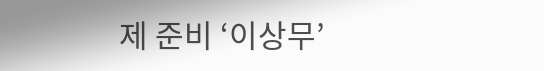제 준비 ‘이상무’